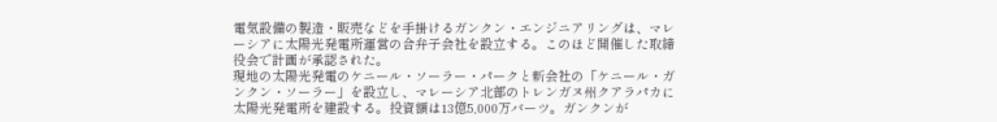電気設備の製造・販売などを手掛けるガンクン・エンジニアリングは、マレーシアに太陽光発電所運営の合弁子会社を設立する。このほど開催した取締役会で計画が承認された。
現地の太陽光発電のケニール・ソーラー・パークと新会社の「ケニール・ガンクン・ソーラー」を設立し、マレーシア北部のトレンガヌ州クアラパカに太陽光発電所を建設する。投資額は13億5,000万バーツ。ガンクンが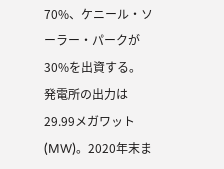70%、ケニール・ソーラー・パークが30%を出資する。
発電所の出力は29.99メガワット(MW)。2020年末ま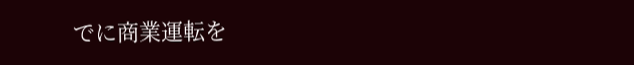でに商業運転を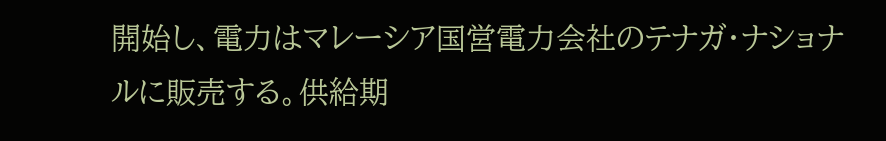開始し、電力はマレーシア国営電力会社のテナガ・ナショナルに販売する。供給期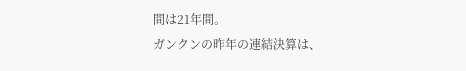間は21年間。
ガンクンの昨年の連結決算は、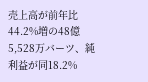売上高が前年比44.2%増の48億5,528万バーツ、純利益が同18.2%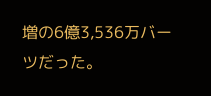増の6億3,536万バーツだった。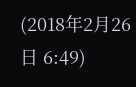(2018年2月26日 6:49)